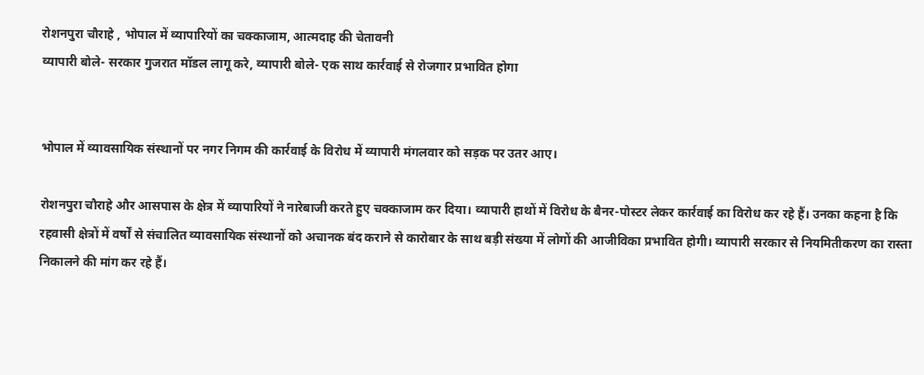रोशनपुरा चौराहे , भोपाल में व्यापारियों का चक्काजाम, आत्मदाह की चेतावनी
व्यापारी बोले- सरकार गुजरात मॉडल लागू करे, व्यापारी बोले- एक साथ कार्रवाई से रोजगार प्रभावित होगा


भोपाल में व्यावसायिक संस्थानों पर नगर निगम की कार्रवाई के विरोध में व्यापारी मंगलवार को सड़क पर उतर आए।

रोशनपुरा चौराहे और आसपास के क्षेत्र में व्यापारियों ने नारेबाजी करते हुए चक्काजाम कर दिया। व्यापारी हाथों में विरोध के बैनर-पोस्टर लेकर कार्रवाई का विरोध कर रहे हैं। उनका कहना है कि रहवासी क्षेत्रों में वर्षों से संचालित व्यावसायिक संस्थानों को अचानक बंद कराने से कारोबार के साथ बड़ी संख्या में लोगों की आजीविका प्रभावित होगी। व्यापारी सरकार से नियमितीकरण का रास्ता निकालने की मांग कर रहे हैं।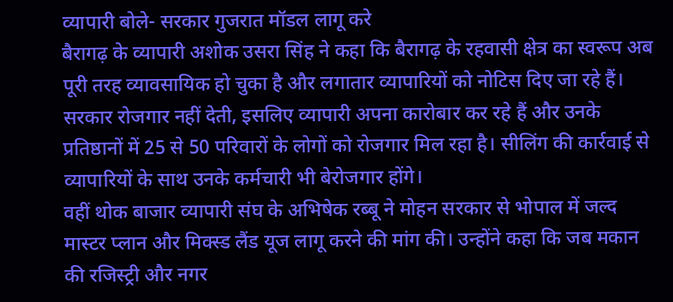व्यापारी बोले- सरकार गुजरात मॉडल लागू करे
बैरागढ़ के व्यापारी अशोक उसरा सिंह ने कहा कि बैरागढ़ के रहवासी क्षेत्र का स्वरूप अब पूरी तरह व्यावसायिक हो चुका है और लगातार व्यापारियों को नोटिस दिए जा रहे हैं। सरकार रोजगार नहीं देती, इसलिए व्यापारी अपना कारोबार कर रहे हैं और उनके प्रतिष्ठानों में 25 से 50 परिवारों के लोगों को रोजगार मिल रहा है। सीलिंग की कार्रवाई से व्यापारियों के साथ उनके कर्मचारी भी बेरोजगार होंगे।
वहीं थोक बाजार व्यापारी संघ के अभिषेक रब्बू ने मोहन सरकार से भोपाल में जल्द मास्टर प्लान और मिक्स्ड लैंड यूज लागू करने की मांग की। उन्होंने कहा कि जब मकान की रजिस्ट्री और नगर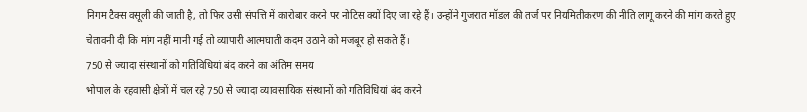निगम टैक्स वसूली की जाती है, तो फिर उसी संपत्ति में कारोबार करने पर नोटिस क्यों दिए जा रहे हैं। उन्होंने गुजरात मॉडल की तर्ज पर नियमितीकरण की नीति लागू करने की मांग करते हुए चेतावनी दी कि मांग नहीं मानी गई तो व्यापारी आत्मघाती कदम उठाने को मजबूर हो सकते हैं।
750 से ज्यादा संस्थानों को गतिविधियां बंद करने का अंतिम समय
भोपाल के रहवासी क्षेत्रों में चल रहे 750 से ज्यादा व्यावसायिक संस्थानों को गतिविधियां बंद करने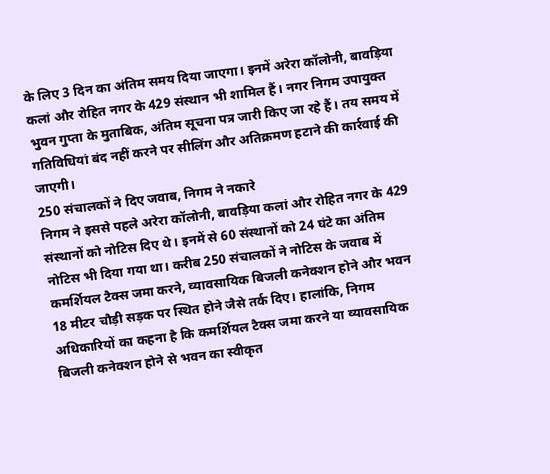के लिए 3 दिन का अंतिम समय दिया जाएगा। इनमें अरेरा कॉलोनी, बावड़िया कलां और रोहित नगर के 429 संस्थान भी शामिल हैं। नगर निगम उपायुक्त भुवन गुप्ता के मुताबिक, अंतिम सूचना पत्र जारी किए जा रहे हैं। तय समय में गतिविधियां बंद नहीं करने पर सीलिंग और अतिक्रमण हटाने की कार्रवाई की जाएगी।
250 संचालकों ने दिए जवाब, निगम ने नकारे
निगम ने इससे पहले अरेरा कॉलोनी, बावड़िया कलां और रोहित नगर के 429 संस्थानों को नोटिस दिए थे। इनमें से 60 संस्थानों को 24 घंटे का अंतिम नोटिस भी दिया गया था। करीब 250 संचालकों ने नोटिस के जवाब में कमर्शियल टैक्स जमा करने, व्यावसायिक बिजली कनेक्शन होने और भवन 18 मीटर चौड़ी सड़क पर स्थित होने जैसे तर्क दिए। हालांकि, निगम अधिकारियों का कहना है कि कमर्शियल टैक्स जमा करने या व्यावसायिक बिजली कनेक्शन होने से भवन का स्वीकृत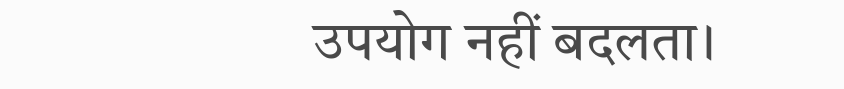उपयोग नहीं बदलता।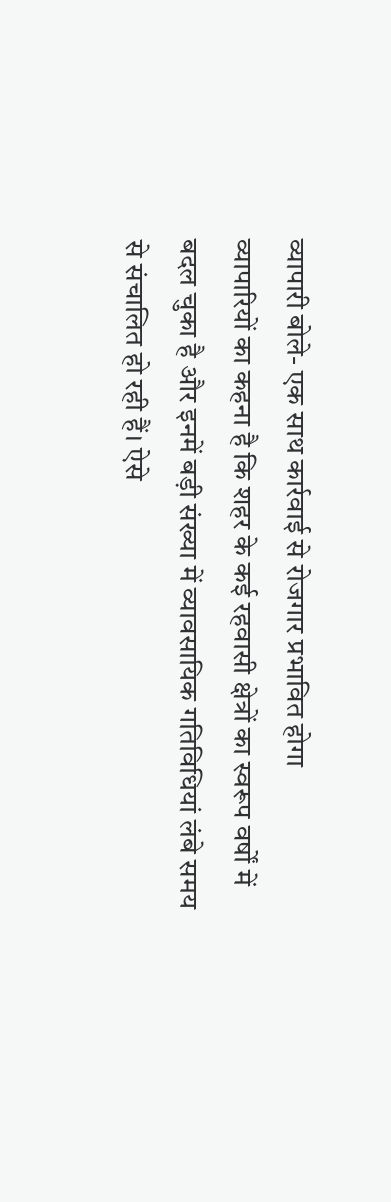व्यापारी बोले- एक साथ कार्रवाई से रोजगार प्रभावित होगा
व्यापारियों का कहना है कि शहर के कई रहवासी क्षेत्रों का स्वरूप वर्षों में बदल चुका है और इनमें बड़ी संख्या में व्यावसायिक गतिविधियां लंबे समय से संचालित हो रही हैं। ऐसे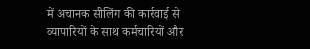में अचानक सीलिंग की कार्रवाई से व्यापारियों के साथ कर्मचारियों और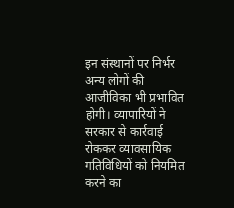इन संस्थानों पर निर्भर अन्य लोगों की आजीविका भी प्रभावित होगी। व्यापारियों ने सरकार से कार्रवाई रोककर व्यावसायिक गतिविधियों को नियमित करने का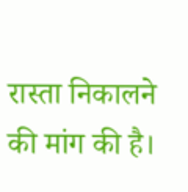रास्ता निकालने की मांग की है।